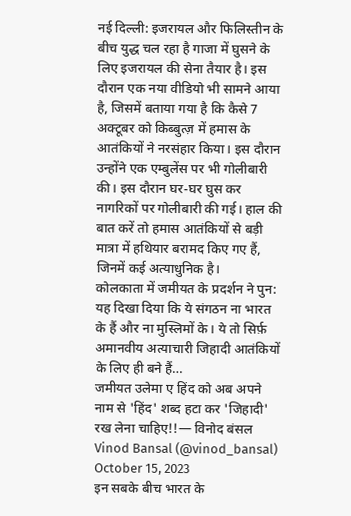नई दिल्ली: इजरायल और फिलिस्तीन के बीच युद्ध चल रहा है गाजा में घुसने के लिए इजरायल की सेना तैयार है। इस दौरान एक नया वीडियो भी सामने आया है, जिसमें बताया गया है कि कैसे 7 अक्टूबर को किब्बुत्ज़ में हमास के आतंकियों ने नरसंहार किया। इस दौरान उन्होंने एक एम्बुलेंस पर भी गोलीबारी की। इस दौरान घर-घर घुस कर नागरिकों पर गोलीबारी की गई। हाल की बात करें तो हमास आतंकियों से बड़ी मात्रा में हथियार बरामद किए गए हैं, जिनमें कई अत्याधुनिक है।
कोलकाता में जमीयत के प्रदर्शन ने पुन: यह दिखा दिया कि ये संगठन ना भारत के हैं और ना मुस्लिमों के। ये तो सिर्फ़ अमानवीय अत्याचारी जिहादी आतंकियों के लिए ही बने हैं…
जमीयत उलेमा ए हिंद को अब अपने नाम से 'हिंद' शब्द हटा कर 'जिहादी' रख लेना चाहिए!!— विनोद बंसल Vinod Bansal (@vinod_bansal) October 15, 2023
इन सबके बीच भारत के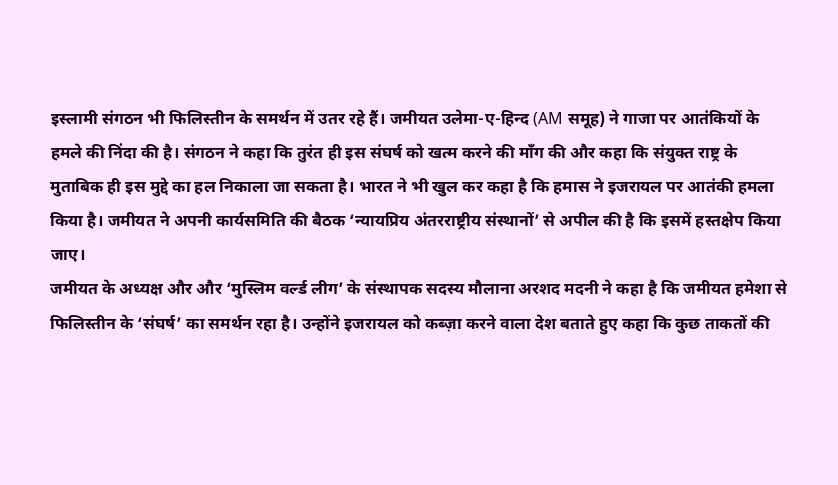इस्लामी संगठन भी फिलिस्तीन के समर्थन में उतर रहे हैं। जमीयत उलेमा-ए-हिन्द (AM समूह) ने गाजा पर आतंकियों के हमले की निंदा की है। संगठन ने कहा कि तुरंत ही इस संघर्ष को खत्म करने की माँग की और कहा कि संयुक्त राष्ट्र के मुताबिक ही इस मुद्दे का हल निकाला जा सकता है। भारत ने भी खुल कर कहा है कि हमास ने इजरायल पर आतंकी हमला किया है। जमीयत ने अपनी कार्यसमिति की बैठक ‘न्यायप्रिय अंतरराष्ट्रीय संस्थानों’ से अपील की है कि इसमें हस्तक्षेप किया जाए।
जमीयत के अध्यक्ष और और ‘मुस्लिम वर्ल्ड लीग’ के संस्थापक सदस्य मौलाना अरशद मदनी ने कहा है कि जमीयत हमेशा से फिलिस्तीन के ‘संघर्ष’ का समर्थन रहा है। उन्होंने इजरायल को कब्ज़ा करने वाला देश बताते हुए कहा कि कुछ ताकतों की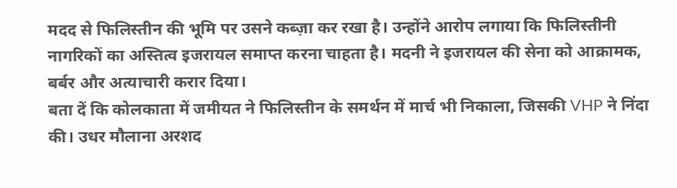मदद से फिलिस्तीन की भूमि पर उसने कब्ज़ा कर रखा है। उन्होंने आरोप लगाया कि फिलिस्तीनी नागरिकों का अस्तित्व इजरायल समाप्त करना चाहता है। मदनी ने इजरायल की सेना को आक्रामक, बर्बर और अत्याचारी करार दिया।
बता दें कि कोलकाता में जमीयत ने फिलिस्तीन के समर्थन में मार्च भी निकाला, जिसकी VHP ने निंदा की। उधर मौलाना अरशद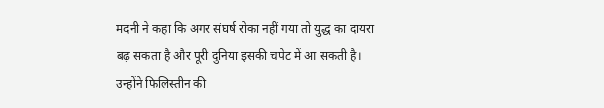मदनी ने कहा कि अगर संघर्ष रोका नहीं गया तो युद्ध का दायरा बढ़ सकता है और पूरी दुनिया इसकी चपेट में आ सकती है। उन्होंने फिलिस्तीन की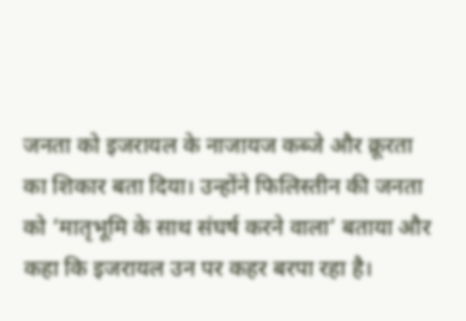जनता को इजरायल के नाजायज कब्जे और क्रूरता का शिकार बता दिया। उन्होंने फिलिस्तीन की जनता को ‘मातृभूमि के साथ संघर्ष करने वाला’ बताया और कहा कि इजरायल उन पर कहर बरपा रहा है।